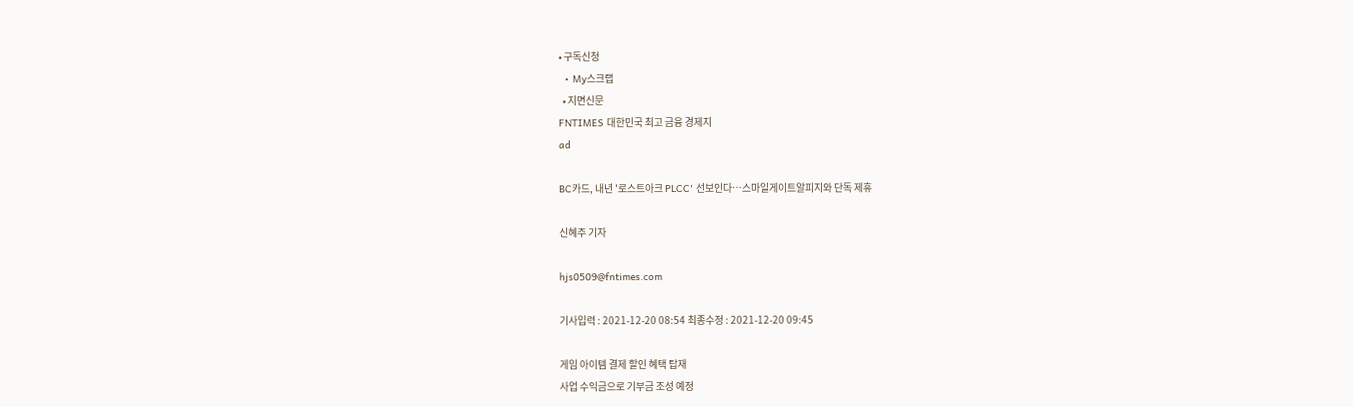• 구독신청
  • My스크랩
  • 지면신문
FNTIMES 대한민국 최고 금융 경제지
ad

BC카드, 내년 '로스트아크 PLCC' 선보인다…스마일게이트알피지와 단독 제휴

신혜주 기자

hjs0509@fntimes.com

기사입력 : 2021-12-20 08:54 최종수정 : 2021-12-20 09:45

게임 아이템 결제 할인 혜택 탑재
사업 수익금으로 기부금 조성 예정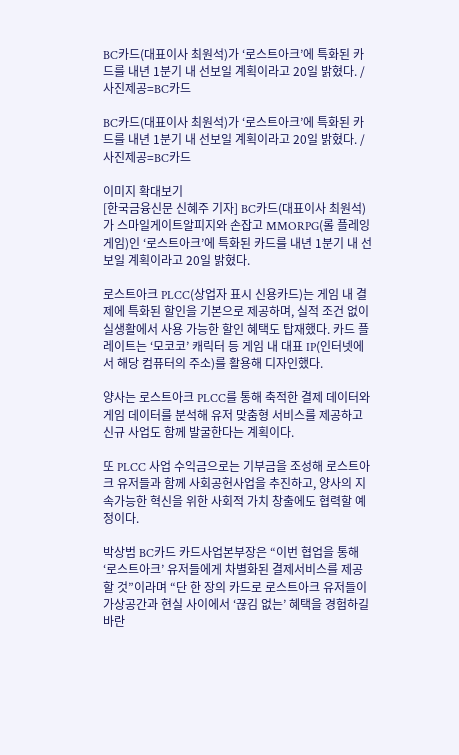BC카드(대표이사 최원석)가 ‘로스트아크’에 특화된 카드를 내년 1분기 내 선보일 계획이라고 20일 밝혔다. /사진제공=BC카드

BC카드(대표이사 최원석)가 ‘로스트아크’에 특화된 카드를 내년 1분기 내 선보일 계획이라고 20일 밝혔다. /사진제공=BC카드

이미지 확대보기
[한국금융신문 신혜주 기자] BC카드(대표이사 최원석)가 스마일게이트알피지와 손잡고 MMORPG(롤 플레잉 게임)인 ‘로스트아크’에 특화된 카드를 내년 1분기 내 선보일 계획이라고 20일 밝혔다.

로스트아크 PLCC(상업자 표시 신용카드)는 게임 내 결제에 특화된 할인을 기본으로 제공하며, 실적 조건 없이 실생활에서 사용 가능한 할인 혜택도 탑재했다. 카드 플레이트는 ‘모코코’ 캐릭터 등 게임 내 대표 IP(인터넷에서 해당 컴퓨터의 주소)를 활용해 디자인했다.

양사는 로스트아크 PLCC를 통해 축적한 결제 데이터와 게임 데이터를 분석해 유저 맞춤형 서비스를 제공하고 신규 사업도 함께 발굴한다는 계획이다.

또 PLCC 사업 수익금으로는 기부금을 조성해 로스트아크 유저들과 함께 사회공헌사업을 추진하고, 양사의 지속가능한 혁신을 위한 사회적 가치 창출에도 협력할 예정이다.

박상범 BC카드 카드사업본부장은 “이번 협업을 통해 ‘로스트아크’ 유저들에게 차별화된 결제서비스를 제공할 것”이라며 “단 한 장의 카드로 로스트아크 유저들이 가상공간과 현실 사이에서 ‘끊김 없는’ 혜택을 경험하길 바란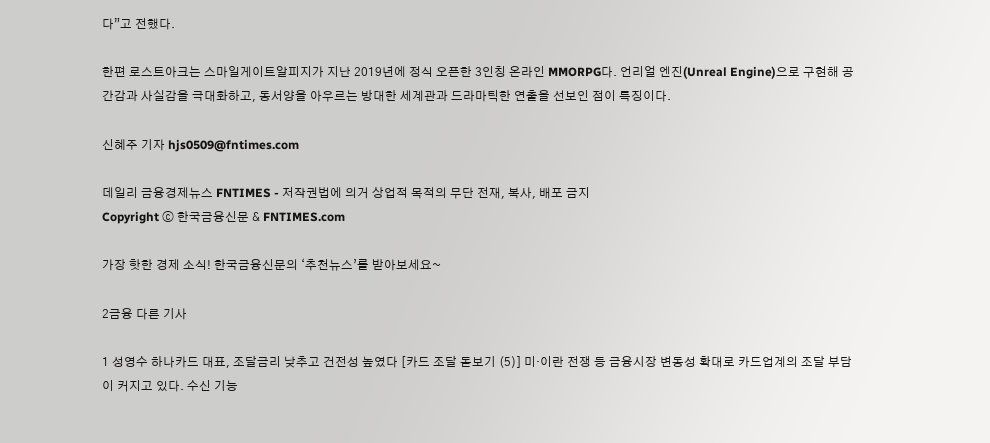다”고 전했다.

한편 로스트아크는 스마일게이트알피지가 지난 2019년에 정식 오픈한 3인칭 온라인 MMORPG다. 언리얼 엔진(Unreal Engine)으로 구현해 공간감과 사실감을 극대화하고, 동서양을 아우르는 방대한 세계관과 드라마틱한 연출을 선보인 점이 특징이다.

신혜주 기자 hjs0509@fntimes.com

데일리 금융경제뉴스 FNTIMES - 저작권법에 의거 상업적 목적의 무단 전재, 복사, 배포 금지
Copyright ⓒ 한국금융신문 & FNTIMES.com

가장 핫한 경제 소식! 한국금융신문의 ‘추천뉴스’를 받아보세요~

2금융 다른 기사

1 성영수 하나카드 대표, 조달금리 낮추고 건전성 높였다 [카드 조달 돋보기 (5)] 미·이란 전쟁 등 금융시장 변동성 확대로 카드업계의 조달 부담이 커지고 있다. 수신 기능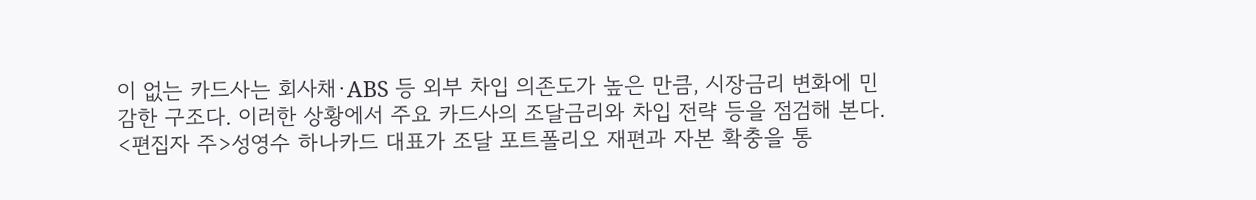이 없는 카드사는 회사채·ABS 등 외부 차입 의존도가 높은 만큼, 시장금리 변화에 민감한 구조다. 이러한 상황에서 주요 카드사의 조달금리와 차입 전략 등을 점검해 본다. <편집자 주>성영수 하나카드 대표가 조달 포트폴리오 재편과 자본 확충을 통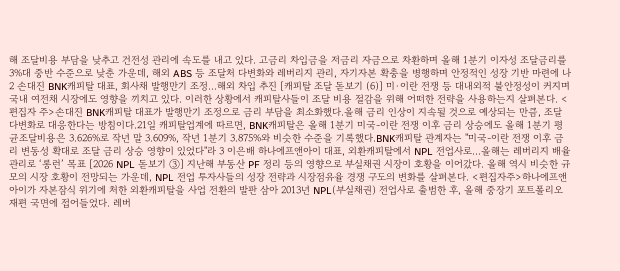해 조달비용 부담을 낮추고 건전성 관리에 속도를 내고 있다. 고금리 차입금을 저금리 자금으로 차환하며 올해 1분기 이자성 조달금리를 3%대 중반 수준으로 낮춘 가운데, 해외 ABS 등 조달처 다변화와 레버리지 관리, 자기자본 확충을 병행하며 안정적인 성장 기반 마련에 나 2 손대진 BNK캐피탈 대표, 회사채 발행만기 조정…해외 차입 추진 [캐피탈 조달 돋보기 (6)] 미·이란 전쟁 등 대내외적 불안정성이 커지며 국내 여전채 시장에도 영향을 끼치고 있다. 이러한 상황에서 캐피탈사들이 조달 비용 절감을 위해 어떠한 전략을 사용하는지 살펴본다. <편집자 주>손대진 BNK캐피탈 대표가 발행만기 조정으로 금리 부담을 최소화했다.올해 금리 인상이 지속될 것으로 예상되는 만큼, 조달 다변화로 대응한다는 방침이다.21일 캐피탈업계에 따르면, BNK캐피탈은 올해 1분기 미국-이란 전쟁 이후 금리 상승에도 올해 1분기 평균조달비용은 3.626%로 작년 말 3.609%, 작년 1분기 3.875%와 비슷한 수준을 기록했다.BNK캐피탈 관계자는 "미국-이란 전쟁 이후 금리 변동성 확대로 조달 금리 상승 영향이 있었다"라 3 이은배 하나에프앤아이 대표, 외환캐피탈에서 NPL 전업사로…올해는 레버리지 배율 관리로 ‘롱런’ 목표 [2026 NPL 돋보기 ③] 지난해 부동산 PF 정리 등의 영향으로 부실채권 시장이 호황을 이어갔다. 올해 역시 비슷한 규모의 시장 호황이 전망되는 가운데, NPL 전업 투자사들의 성장 전략과 시장점유율 경쟁 구도의 변화를 살펴본다. <편집자주>하나에프앤아이가 자본잠식 위기에 처한 외환캐피탈을 사업 전환의 발판 삼아 2013년 NPL(부실채권) 전업사로 출범한 후, 올해 중장기 포트폴리오 재편 국면에 접어들었다. 레버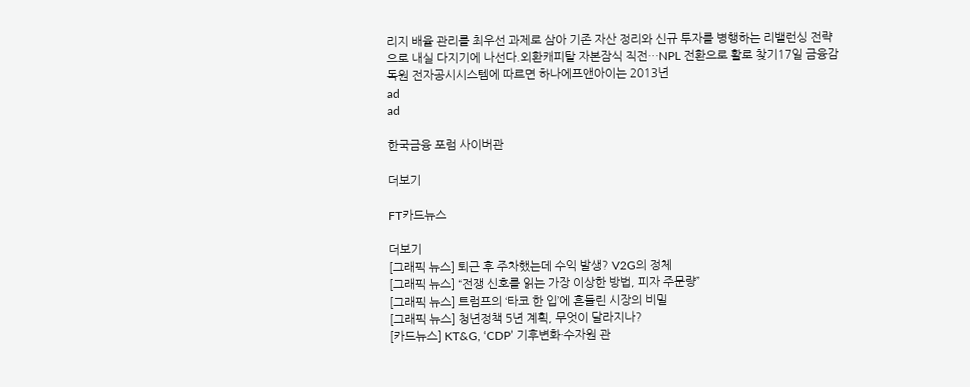리지 배율 관리를 최우선 과제로 삼아 기존 자산 정리와 신규 투자를 병행하는 리밸런싱 전략으로 내실 다지기에 나선다.외환캐피탈 자본잠식 직전…NPL 전환으로 활로 찾기17일 금융감독원 전자공시시스템에 따르면 하나에프앤아이는 2013년
ad
ad

한국금융 포럼 사이버관

더보기

FT카드뉴스

더보기
[그래픽 뉴스] 퇴근 후 주차했는데 수익 발생? V2G의 정체
[그래픽 뉴스] “전쟁 신호를 읽는 가장 이상한 방법, 피자 주문량”
[그래픽 뉴스] 트럼프의 ‘타코 한 입’에 흔들린 시장의 비밀
[그래픽 뉴스] 청년정책 5년 계획, 무엇이 달라지나?
[카드뉴스] KT&G, ‘CDP’ 기후변화·수자원 관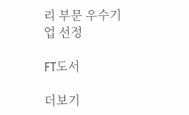리 부문 우수기업 선정

FT도서

더보기